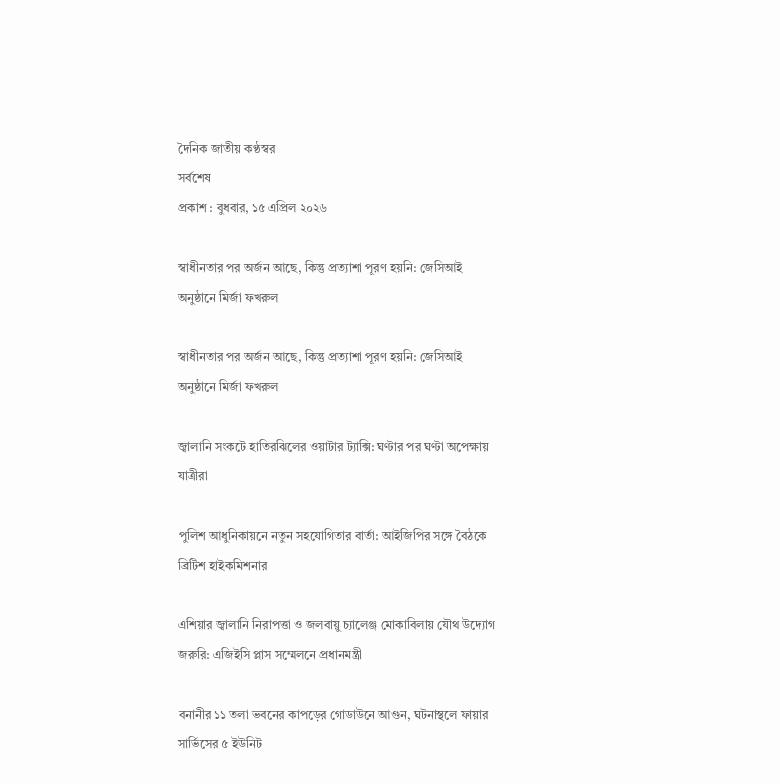দৈনিক জাতীয় কণ্ঠস্বর
সর্বশেষ
প্রকাশ : বুধবার, ১৫ এপ্রিল ২০২৬

স্বাধীনতার পর অর্জন আছে, কিন্তু প্রত্যাশা পূরণ হয়নি: জেসিআই অনুষ্ঠানে মির্জা ফখরুল

স্বাধীনতার পর অর্জন আছে, কিন্তু প্রত্যাশা পূরণ হয়নি: জেসিআই অনুষ্ঠানে মির্জা ফখরুল

জ্বালানি সংকটে হাতিরঝিলের ওয়াটার ট্যাক্সি: ঘণ্টার পর ঘণ্টা অপেক্ষায় যাত্রীরা

পুলিশ আধুনিকায়নে নতুন সহযোগিতার বার্তা: আইজিপির সঙ্গে বৈঠকে ব্রিটিশ হাইকমিশনার

এশিয়ার জ্বালানি নিরাপত্তা ও জলবায়ু চ্যালেঞ্জ মোকাবিলায় যৌথ উদ্যোগ জরুরি: এজিইসি প্লাস সম্মেলনে প্রধানমন্ত্রী

বনানীর ১১ তলা ভবনের কাপড়ের গোডাউনে আগুন, ঘটনাস্থলে ফায়ার সার্ভিসের ৫ ইউনিট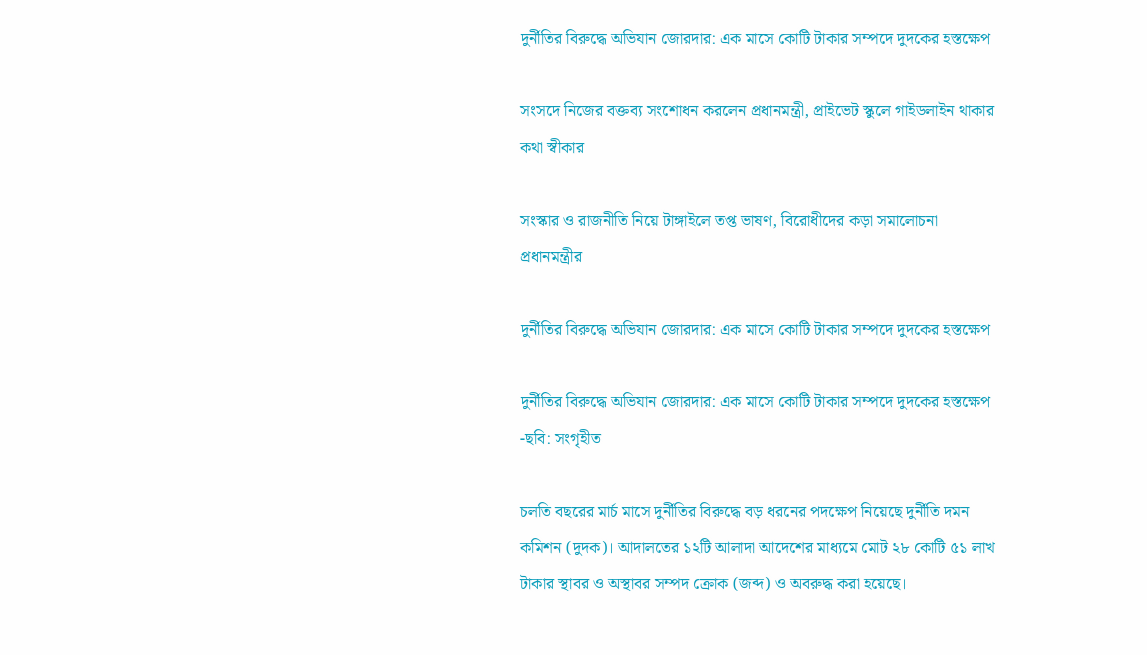দুর্নীতির বিরুদ্ধে অভিযান জোরদার: এক মাসে কোটি টাকার সম্পদে দুদকের হস্তক্ষেপ

সংসদে নিজের বক্তব্য সংশোধন করলেন প্রধানমন্ত্রী, প্রাইভেট স্কুলে গাইডলাইন থাকার কথা স্বীকার

সংস্কার ও রাজনীতি নিয়ে টাঙ্গাইলে তপ্ত ভাষণ, বিরোধীদের কড়া সমালোচনা প্রধানমন্ত্রীর

দুর্নীতির বিরুদ্ধে অভিযান জোরদার: এক মাসে কোটি টাকার সম্পদে দুদকের হস্তক্ষেপ

দুর্নীতির বিরুদ্ধে অভিযান জোরদার: এক মাসে কোটি টাকার সম্পদে দুদকের হস্তক্ষেপ
-ছবি: সংগৃহীত

চলতি বছরের মার্চ মাসে দুর্নীতির বিরুদ্ধে বড় ধরনের পদক্ষেপ নিয়েছে দুর্নীতি দমন কমিশন (দুদক)। আদালতের ১২টি আলাদা আদেশের মাধ্যমে মোট ২৮ কোটি ৫১ লাখ টাকার স্থাবর ও অস্থাবর সম্পদ ক্রোক (জব্দ) ও অবরুদ্ধ করা হয়েছে।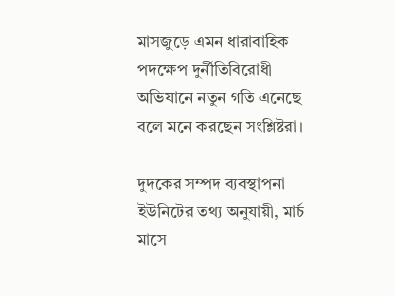মাসজুড়ে এমন ধারাবাহিক পদক্ষেপ দুর্নীতিবিরোধী অভিযানে নতুন গতি এনেছে বলে মনে করছেন সংশ্লিষ্টরা।

দুদকের সম্পদ ব্যবস্থাপনা ইউনিটের তথ্য অনুযায়ী, মার্চ মাসে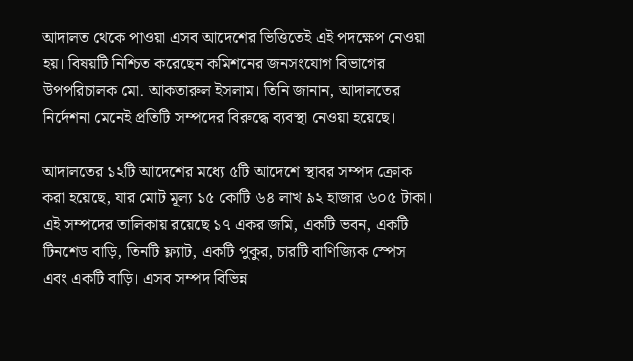আদালত থেকে পাওয়া এসব আদেশের ভিত্তিতেই এই পদক্ষেপ নেওয়া হয়। বিষয়টি নিশ্চিত করেছেন কমিশনের জনসংযোগ বিভাগের উপপরিচালক মো. আকতারুল ইসলাম। তিনি জানান, আদালতের নির্দেশনা মেনেই প্রতিটি সম্পদের বিরুদ্ধে ব্যবস্থা নেওয়া হয়েছে।

আদালতের ১২টি আদেশের মধ্যে ৫টি আদেশে স্থাবর সম্পদ ক্রোক করা হয়েছে, যার মোট মূল্য ১৫ কোটি ৬৪ লাখ ৯২ হাজার ৬০৫ টাকা। এই সম্পদের তালিকায় রয়েছে ১৭ একর জমি, একটি ভবন, একটি টিনশেড বাড়ি, তিনটি ফ্ল্যাট, একটি পুকুর, চারটি বাণিজ্যিক স্পেস এবং একটি বাড়ি। এসব সম্পদ বিভিন্ন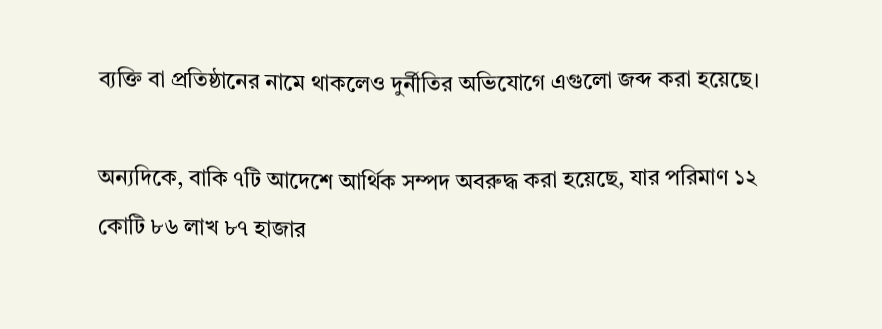ব্যক্তি বা প্রতিষ্ঠানের নামে থাকলেও দুর্নীতির অভিযোগে এগুলো জব্দ করা হয়েছে।

অন্যদিকে, বাকি ৭টি আদেশে আর্থিক সম্পদ অবরুদ্ধ করা হয়েছে, যার পরিমাণ ১২ কোটি ৮৬ লাখ ৮৭ হাজার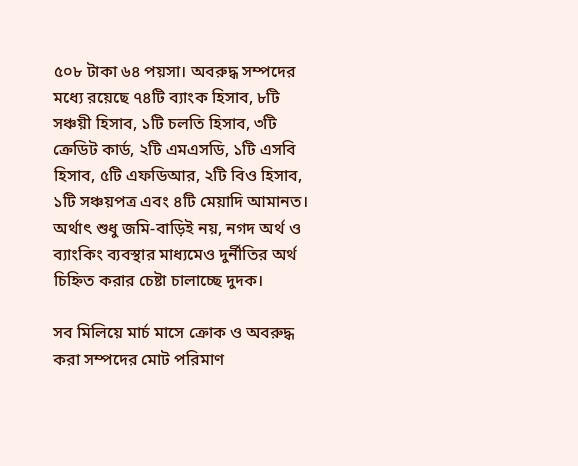৫০৮ টাকা ৬৪ পয়সা। অবরুদ্ধ সম্পদের মধ্যে রয়েছে ৭৪টি ব্যাংক হিসাব, ৮টি সঞ্চয়ী হিসাব, ১টি চলতি হিসাব, ৩টি ক্রেডিট কার্ড, ২টি এমএসডি, ১টি এসবি হিসাব, ৫টি এফডিআর, ২টি বিও হিসাব, ১টি সঞ্চয়পত্র এবং ৪টি মেয়াদি আমানত। অর্থাৎ শুধু জমি-বাড়িই নয়, নগদ অর্থ ও ব্যাংকিং ব্যবস্থার মাধ্যমেও দুর্নীতির অর্থ চিহ্নিত করার চেষ্টা চালাচ্ছে দুদক।

সব মিলিয়ে মার্চ মাসে ক্রোক ও অবরুদ্ধ করা সম্পদের মোট পরিমাণ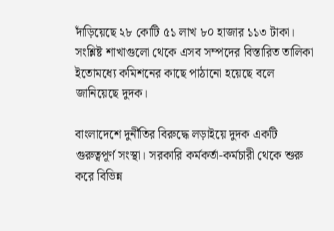দাঁড়িয়েছে ২৮ কোটি ৫১ লাখ ৮০ হাজার ১১৩ টাকা। সংশ্লিষ্ট শাখাগুলো থেকে এসব সম্পদের বিস্তারিত তালিকা ইতোমধ্যে কমিশনের কাছে পাঠানো হয়েছে বলে জানিয়েছে দুদক।

বাংলাদেশে দুর্নীতির বিরুদ্ধে লড়াইয়ে দুদক একটি গুরুত্বপূর্ণ সংস্থা। সরকারি কর্মকর্তা-কর্মচারী থেকে শুরু করে বিভিন্ন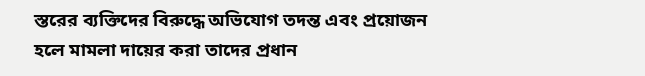স্তরের ব্যক্তিদের বিরুদ্ধে অভিযোগ তদন্ত এবং প্রয়োজন হলে মামলা দায়ের করা তাদের প্রধান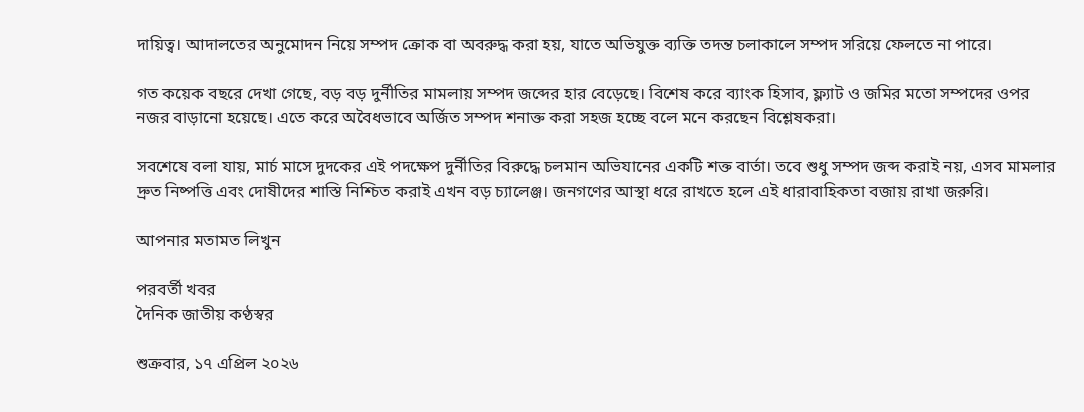দায়িত্ব। আদালতের অনুমোদন নিয়ে সম্পদ ক্রোক বা অবরুদ্ধ করা হয়, যাতে অভিযুক্ত ব্যক্তি তদন্ত চলাকালে সম্পদ সরিয়ে ফেলতে না পারে।

গত কয়েক বছরে দেখা গেছে, বড় বড় দুর্নীতির মামলায় সম্পদ জব্দের হার বেড়েছে। বিশেষ করে ব্যাংক হিসাব, ফ্ল্যাট ও জমির মতো সম্পদের ওপর নজর বাড়ানো হয়েছে। এতে করে অবৈধভাবে অর্জিত সম্পদ শনাক্ত করা সহজ হচ্ছে বলে মনে করছেন বিশ্লেষকরা।

সবশেষে বলা যায়, মার্চ মাসে দুদকের এই পদক্ষেপ দুর্নীতির বিরুদ্ধে চলমান অভিযানের একটি শক্ত বার্তা। তবে শুধু সম্পদ জব্দ করাই নয়, এসব মামলার দ্রুত নিষ্পত্তি এবং দোষীদের শাস্তি নিশ্চিত করাই এখন বড় চ্যালেঞ্জ। জনগণের আস্থা ধরে রাখতে হলে এই ধারাবাহিকতা বজায় রাখা জরুরি।

আপনার মতামত লিখুন

পরবর্তী খবর
দৈনিক জাতীয় কণ্ঠস্বর

শুক্রবার, ১৭ এপ্রিল ২০২৬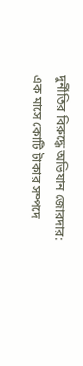দুর্নীতির বিরুদ্ধে অভিযান জোরদার: এক মাসে কোটি টাকার সম্পদে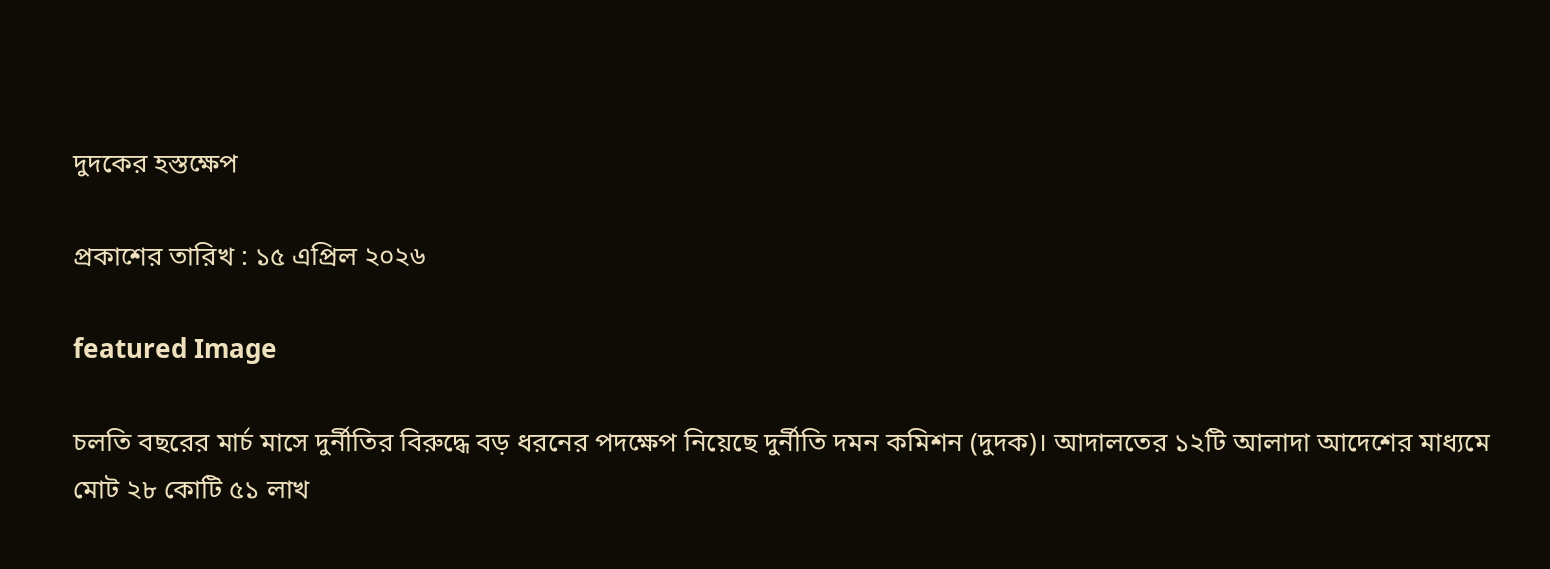দুদকের হস্তক্ষেপ

প্রকাশের তারিখ : ১৫ এপ্রিল ২০২৬

featured Image

চলতি বছরের মার্চ মাসে দুর্নীতির বিরুদ্ধে বড় ধরনের পদক্ষেপ নিয়েছে দুর্নীতি দমন কমিশন (দুদক)। আদালতের ১২টি আলাদা আদেশের মাধ্যমে মোট ২৮ কোটি ৫১ লাখ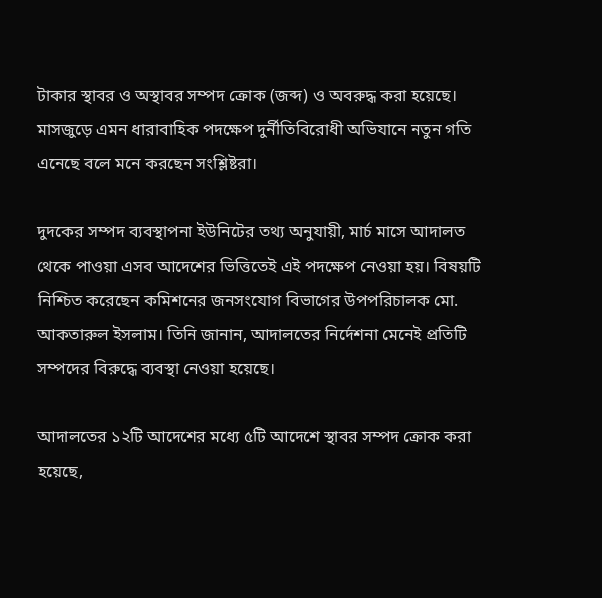টাকার স্থাবর ও অস্থাবর সম্পদ ক্রোক (জব্দ) ও অবরুদ্ধ করা হয়েছে। মাসজুড়ে এমন ধারাবাহিক পদক্ষেপ দুর্নীতিবিরোধী অভিযানে নতুন গতি এনেছে বলে মনে করছেন সংশ্লিষ্টরা।

দুদকের সম্পদ ব্যবস্থাপনা ইউনিটের তথ্য অনুযায়ী, মার্চ মাসে আদালত থেকে পাওয়া এসব আদেশের ভিত্তিতেই এই পদক্ষেপ নেওয়া হয়। বিষয়টি নিশ্চিত করেছেন কমিশনের জনসংযোগ বিভাগের উপপরিচালক মো. আকতারুল ইসলাম। তিনি জানান, আদালতের নির্দেশনা মেনেই প্রতিটি সম্পদের বিরুদ্ধে ব্যবস্থা নেওয়া হয়েছে।

আদালতের ১২টি আদেশের মধ্যে ৫টি আদেশে স্থাবর সম্পদ ক্রোক করা হয়েছে,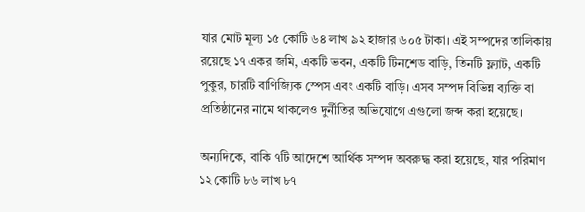যার মোট মূল্য ১৫ কোটি ৬৪ লাখ ৯২ হাজার ৬০৫ টাকা। এই সম্পদের তালিকায় রয়েছে ১৭ একর জমি, একটি ভবন, একটি টিনশেড বাড়ি, তিনটি ফ্ল্যাট, একটি পুকুর, চারটি বাণিজ্যিক স্পেস এবং একটি বাড়ি। এসব সম্পদ বিভিন্ন ব্যক্তি বা প্রতিষ্ঠানের নামে থাকলেও দুর্নীতির অভিযোগে এগুলো জব্দ করা হয়েছে।

অন্যদিকে, বাকি ৭টি আদেশে আর্থিক সম্পদ অবরুদ্ধ করা হয়েছে, যার পরিমাণ ১২ কোটি ৮৬ লাখ ৮৭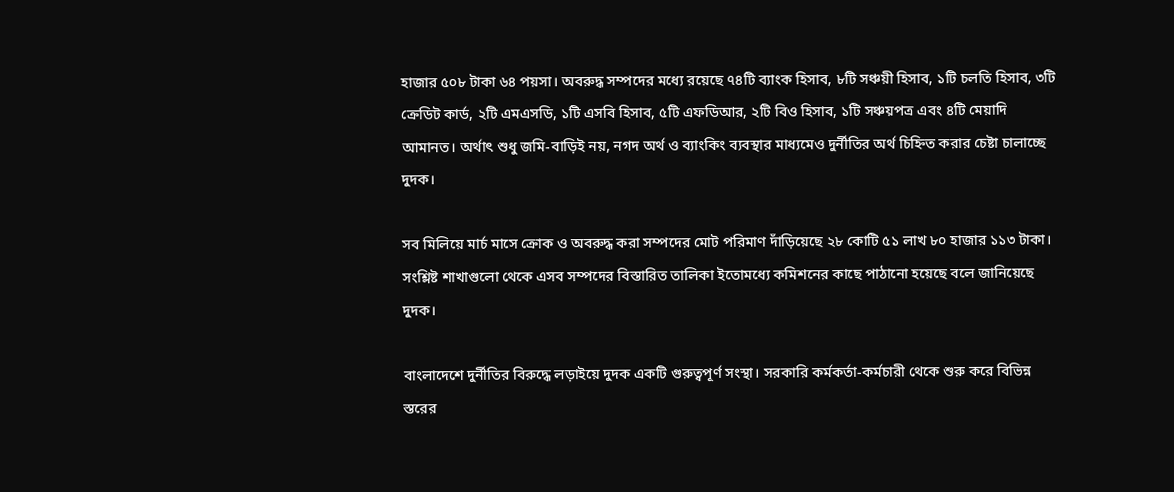হাজার ৫০৮ টাকা ৬৪ পয়সা। অবরুদ্ধ সম্পদের মধ্যে রয়েছে ৭৪টি ব্যাংক হিসাব, ৮টি সঞ্চয়ী হিসাব, ১টি চলতি হিসাব, ৩টি ক্রেডিট কার্ড, ২টি এমএসডি, ১টি এসবি হিসাব, ৫টি এফডিআর, ২টি বিও হিসাব, ১টি সঞ্চয়পত্র এবং ৪টি মেয়াদি আমানত। অর্থাৎ শুধু জমি-বাড়িই নয়, নগদ অর্থ ও ব্যাংকিং ব্যবস্থার মাধ্যমেও দুর্নীতির অর্থ চিহ্নিত করার চেষ্টা চালাচ্ছে দুদক।

সব মিলিয়ে মার্চ মাসে ক্রোক ও অবরুদ্ধ করা সম্পদের মোট পরিমাণ দাঁড়িয়েছে ২৮ কোটি ৫১ লাখ ৮০ হাজার ১১৩ টাকা। সংশ্লিষ্ট শাখাগুলো থেকে এসব সম্পদের বিস্তারিত তালিকা ইতোমধ্যে কমিশনের কাছে পাঠানো হয়েছে বলে জানিয়েছে দুদক।

বাংলাদেশে দুর্নীতির বিরুদ্ধে লড়াইয়ে দুদক একটি গুরুত্বপূর্ণ সংস্থা। সরকারি কর্মকর্তা-কর্মচারী থেকে শুরু করে বিভিন্ন স্তরের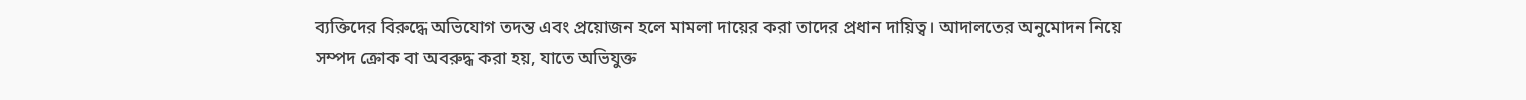ব্যক্তিদের বিরুদ্ধে অভিযোগ তদন্ত এবং প্রয়োজন হলে মামলা দায়ের করা তাদের প্রধান দায়িত্ব। আদালতের অনুমোদন নিয়ে সম্পদ ক্রোক বা অবরুদ্ধ করা হয়, যাতে অভিযুক্ত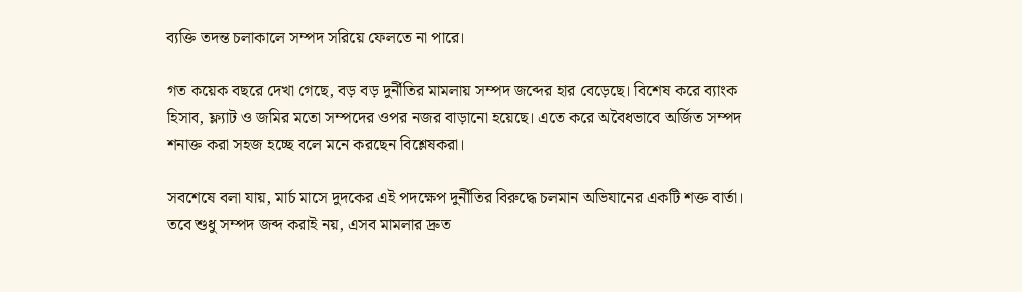ব্যক্তি তদন্ত চলাকালে সম্পদ সরিয়ে ফেলতে না পারে।

গত কয়েক বছরে দেখা গেছে, বড় বড় দুর্নীতির মামলায় সম্পদ জব্দের হার বেড়েছে। বিশেষ করে ব্যাংক হিসাব, ফ্ল্যাট ও জমির মতো সম্পদের ওপর নজর বাড়ানো হয়েছে। এতে করে অবৈধভাবে অর্জিত সম্পদ শনাক্ত করা সহজ হচ্ছে বলে মনে করছেন বিশ্লেষকরা।

সবশেষে বলা যায়, মার্চ মাসে দুদকের এই পদক্ষেপ দুর্নীতির বিরুদ্ধে চলমান অভিযানের একটি শক্ত বার্তা। তবে শুধু সম্পদ জব্দ করাই নয়, এসব মামলার দ্রুত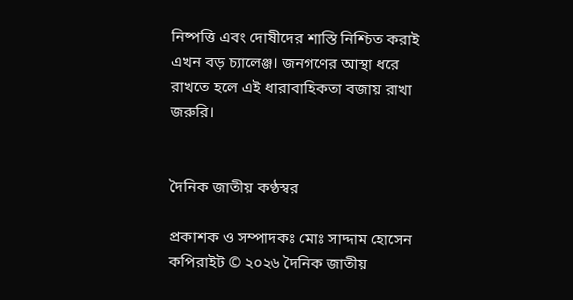নিষ্পত্তি এবং দোষীদের শাস্তি নিশ্চিত করাই এখন বড় চ্যালেঞ্জ। জনগণের আস্থা ধরে রাখতে হলে এই ধারাবাহিকতা বজায় রাখা জরুরি।


দৈনিক জাতীয় কণ্ঠস্বর

প্রকাশক ও সম্পাদকঃ মোঃ সাদ্দাম হোসেন
কপিরাইট © ২০২৬ দৈনিক জাতীয়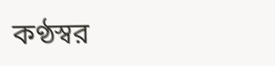কণ্ঠস্বর